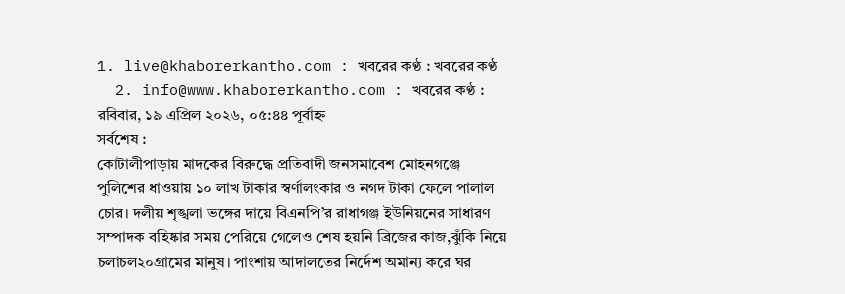1. live@khaborerkantho.com : খবরের কণ্ঠ : খবরের কণ্ঠ
  2. info@www.khaborerkantho.com : খবরের কণ্ঠ :
রবিবার, ১৯ এপ্রিল ২০২৬, ০৫:৪৪ পূর্বাহ্ন
সর্বশেষ :
কোটালীপাড়ায় মাদকের বিরুদ্ধে প্রতিবাদী জনসমাবেশ মোহনগঞ্জে পুলিশের ধাওয়ায় ১০ লাখ টাকার স্বর্ণালংকার ও নগদ টাকা ফেলে পালাল চোর। দলীয় শৃঙ্খলা ভঙ্গের দায়ে বিএনপি’র রাধাগঞ্জ ইউনিয়নের সাধারণ সম্পাদক বহিষ্কার সময় পেরিয়ে গেলেও শেষ হয়নি ব্রিজের কাজ,ঝুঁকি নিয়ে চলাচল২০গ্রামের মানুষ। পাংশায় আদালতের নির্দেশ অমান্য করে ঘর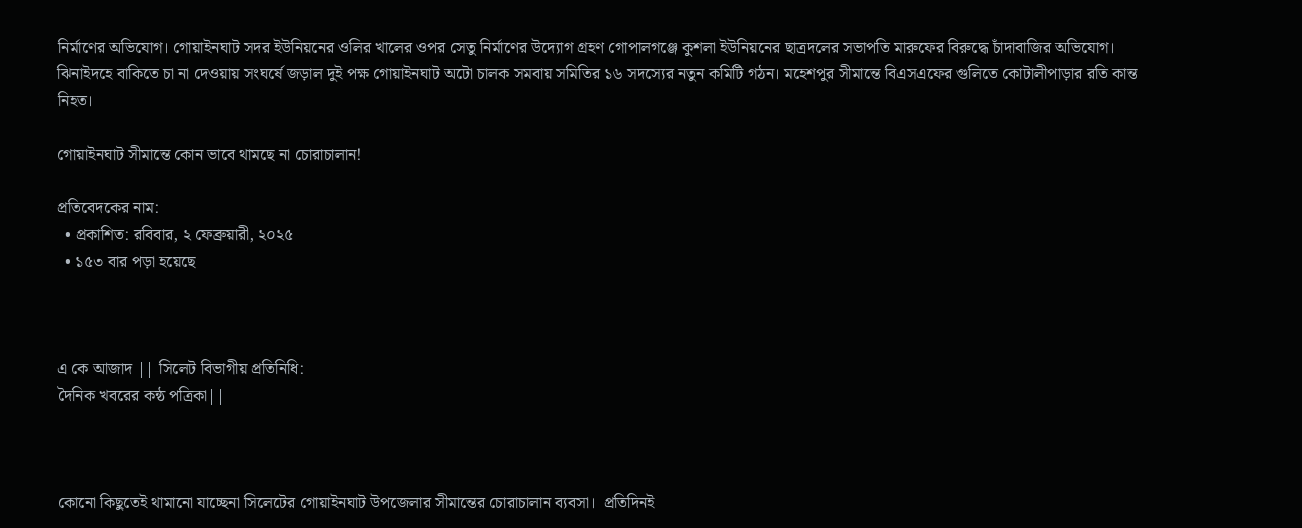নির্মাণের অভিযোগ। গোয়াইনঘাট সদর ইউনিয়নের ওলির খালের ওপর সেতু নির্মাণের উদ্যোগ গ্রহণ গোপালগঞ্জে কুশলা ইউনিয়নের ছাত্রদলের সভাপতি মারুফের বিরুদ্ধে চাঁদাবাজির অভিযোগ। ঝিনাইদহে বাকিতে চা না দেওয়ায় সংঘর্ষে জড়াল দুই পক্ষ গোয়াইনঘাট অটো চালক সমবায় সমিতির ১৬ সদস্যের নতুন কমিটি গঠন। মহেশপুর সীমান্তে বিএসএফের গুলিতে কোটালীপাড়ার রতি কান্ত নিহত।

গোয়াইনঘাট সীমান্তে কোন ভাবে থামছে না চোরাচালান!

প্রতিবেদকের নাম:
  • প্রকাশিত: রবিবার, ২ ফেব্রুয়ারী, ২০২৫
  • ১৫৩ বার পড়া হয়েছে



এ কে আজাদ || সিলেট বিভাগীয় প্রতিনিধি:
দৈনিক খবরের কন্ঠ পত্রিকা||



কোনো কিছুতেই থামানো যাচ্ছেনা সিলেটের গোয়াইনঘাট উপজেলার সীমান্তের চোরাচালান ব্যবসা।  প্রতিদিনই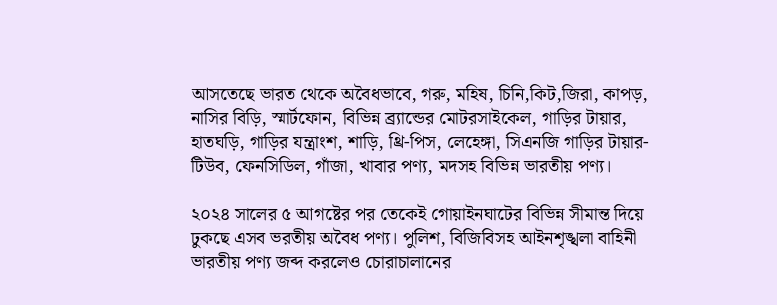আসতেছে ভারত থেকে অবৈধভাবে, গরু, মহিষ, চিনি,কিট,জিরা, কাপড়, নাসির বিড়ি, স্মার্টফোন, বিভিন্ন ব্র্যান্ডের মোটরসাইকেল, গাড়ির টায়ার, হাতঘড়ি, গাড়ির যন্ত্রাংশ, শাড়ি, থ্রি-পিস, লেহেঙ্গা, সিএনজি গাড়ির টায়ার-টিউব, ফেনসিডিল, গাঁজা, খাবার পণ্য, মদসহ বিভিন্ন ভারতীয় পণ্য।

২০২৪ সালের ৫ আগষ্টের পর তেকেই গোয়াইনঘাটের বিভিন্ন সীমান্ত দিয়ে ঢুকছে এসব ভরতীয় অবৈধ পণ্য। পুলিশ, বিজিবিসহ আইনশৃঙ্খলা বাহিনী ভারতীয় পণ্য জব্দ করলেও চোরাচালানের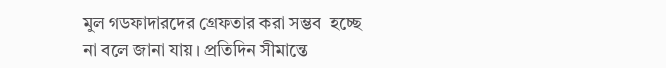মুল গডফাদারদের গ্রেফতার করা সম্ভব  হচ্ছে না বলে জানা যায়। প্রতিদিন সীমান্তে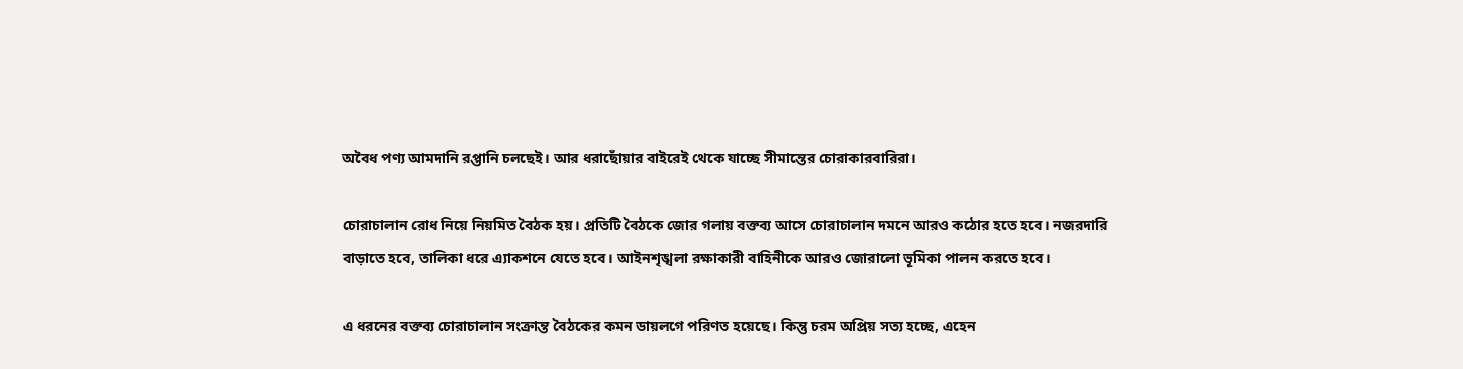অবৈধ পণ্য আমদানি রপ্তানি চলছেই। আর ধরাছোঁয়ার বাইরেই থেকে যাচ্ছে সীমান্তের চোরাকারবারিরা।

চোরাচালান রোধ নিয়ে নিয়মিত বৈঠক হয়। প্রতিটি বৈঠকে জোর গলায় বক্তব্য আসে চোরাচালান দমনে আরও কঠোর হতে হবে। নজরদারি বাড়াতে হবে, তালিকা ধরে এ্যাকশনে যেতে হবে। আইনশৃঙ্খলা রক্ষাকারী বাহিনীকে আরও জোরালো ভূমিকা পালন করতে হবে।

এ ধরনের বক্তব্য চোরাচালান সংক্রান্ত বৈঠকের কমন ডায়লগে পরিণত হয়েছে। কিন্তু চরম অপ্রিয় সত্য হচ্ছে, এহেন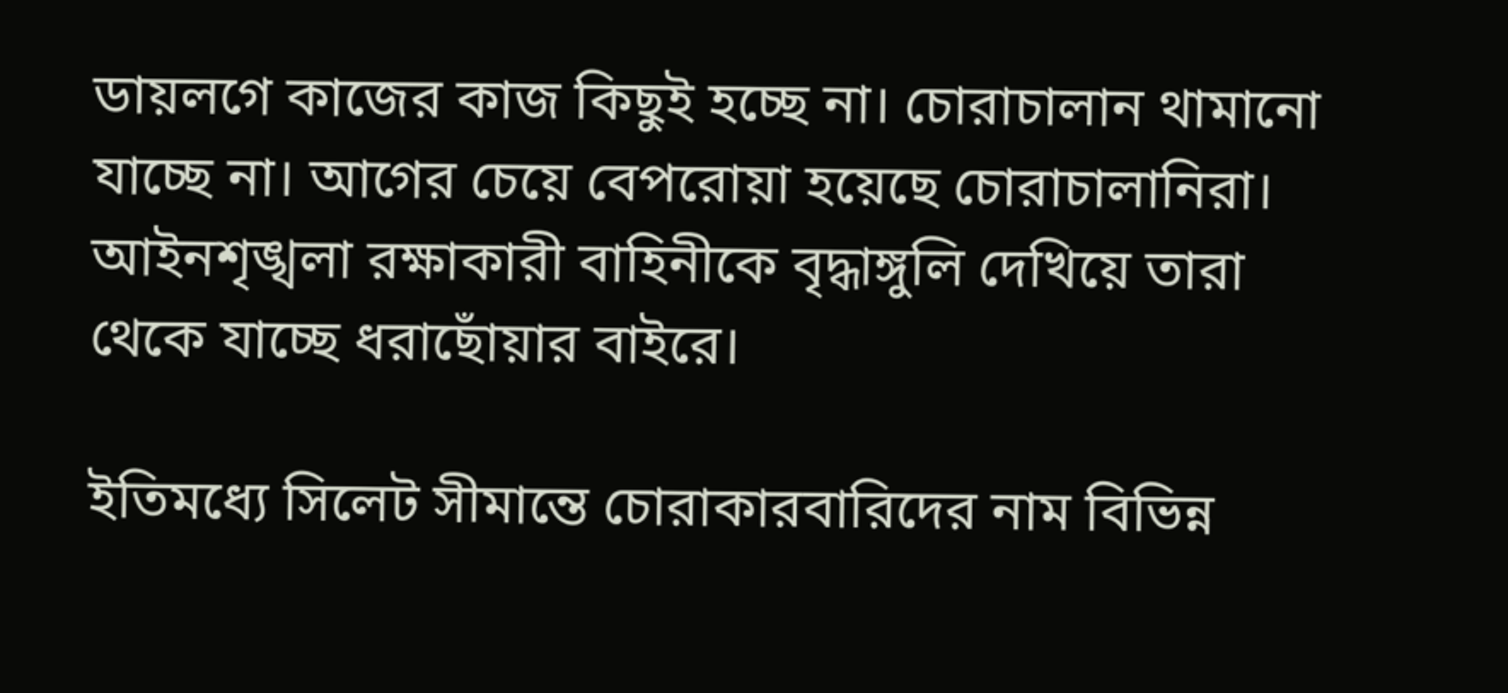ডায়লগে কাজের কাজ কিছুই হচ্ছে না। চোরাচালান থামানো যাচ্ছে না। আগের চেয়ে বেপরোয়া হয়েছে চোরাচালানিরা।  আইনশৃঙ্খলা রক্ষাকারী বাহিনীকে বৃদ্ধাঙ্গুলি দেখিয়ে তারা থেকে যাচ্ছে ধরাছোঁয়ার বাইরে।

ইতিমধ্যে সিলেট সীমান্তে চোরাকারবারিদের নাম বিভিন্ন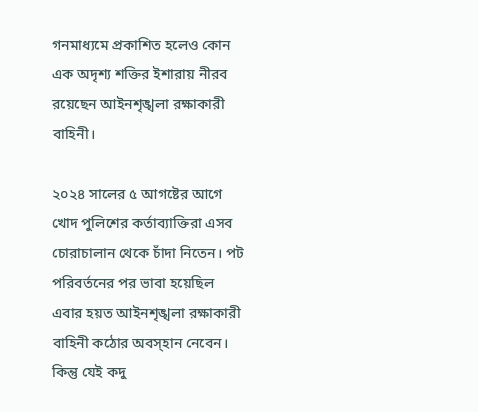গনমাধ্যমে প্রকাশিত হলেও কোন এক অদৃশ্য শক্তির ইশারায় নীরব রয়েছেন আইনশৃঙ্খলা রক্ষাকারী বাহিনী।

২০২৪ সালের ৫ আগষ্টের আগে খোদ পুলিশের কর্তাব্যাক্তিরা এসব চোরাচালান থেকে চাঁদা নিতেন। পট পরিবর্তনের পর ভাবা হয়েছিল এবার হয়ত আইনশৃঙ্খলা রক্ষাকারী বাহিনী কঠোর অবস্হান নেবেন। কিন্তু যেই কদু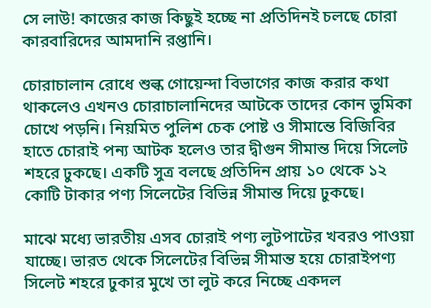সে লাউ! কাজের কাজ কিছুই হচ্ছে না প্রতিদিনই চলছে চোরা কারবারিদের আমদানি রপ্তানি।

চোরাচালান রোধে শুল্ক গোয়েন্দা বিভাগের কাজ করার কথা থাকলেও এখনও চোরাচালানিদের আটকে তাদের কোন ভুমিকা চোখে পড়নি। নিয়মিত পুলিশ চেক পোষ্ট ও সীমান্তে বিজিবির হাতে চোরাই পন্য আটক হলেও তার দ্বীগুন সীমান্ত দিয়ে সিলেট শহরে ঢুকছে। একটি সুত্র বলছে প্রতিদিন প্রায় ১০ থেকে ১২ কোটি টাকার পণ্য সিলেটের বিভিন্ন সীমান্ত দিয়ে ঢুকছে।

মাঝে মধ্যে ভারতীয় এসব চোরাই পণ্য লুটপাটের খবরও পাওয়া যাচ্ছে। ভারত থেকে সিলেটের বিভিন্ন সীমান্ত হয়ে চোরাইপণ্য সিলেট শহরে ঢুকার মুখে তা লুট করে নিচ্ছে একদল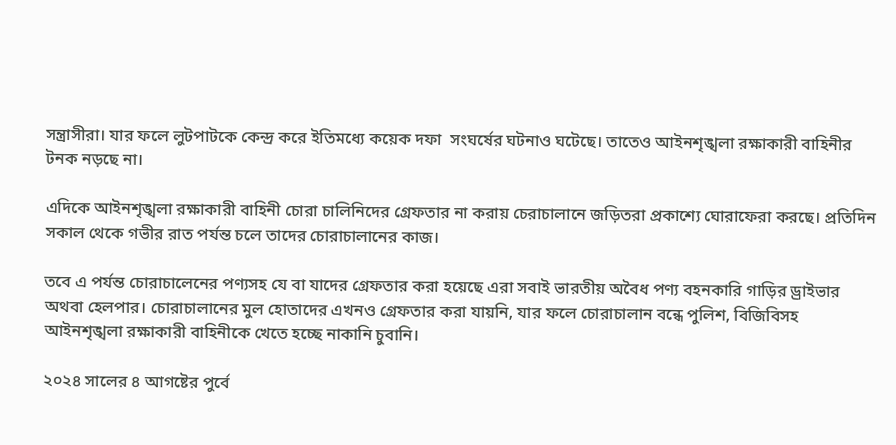সন্ত্রাসীরা। যার ফলে লুটপাটকে কেন্দ্র করে ইতিমধ্যে কয়েক দফা  সংঘর্ষের ঘটনাও ঘটেছে। তাতেও আইনশৃঙ্খলা রক্ষাকারী বাহিনীর টনক নড়ছে না।

এদিকে আইনশৃঙ্খলা রক্ষাকারী বাহিনী চোরা চালিনিদের গ্রেফতার না করায় চেরাচালানে জড়িতরা প্রকাশ্যে ঘোরাফেরা করছে। প্রতিদিন সকাল থেকে গভীর রাত পর্যন্ত চলে তাদের চোরাচালানের কাজ।

তবে এ পর্যন্ত চোরাচালেনের পণ্যসহ যে বা যাদের গ্রেফতার করা হয়েছে এরা সবাই ভারতীয় অবৈধ পণ্য বহনকারি গাড়ির ড্রাইভার অথবা হেলপার। চোরাচালানের মুল হোতাদের এখনও গ্রেফতার করা যায়নি, যার ফলে চোরাচালান বন্ধে পুলিশ, বিজিবিসহ আইনশৃঙ্খলা রক্ষাকারী বাহিনীকে খেতে হচ্ছে নাকানি চুবানি।

২০২৪ সালের ৪ আগষ্টের পুর্বে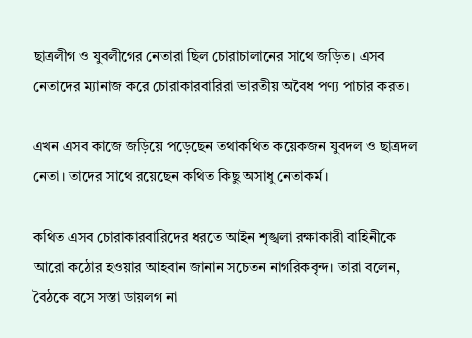ছাত্রলীগ ও যুবলীগের নেতারা ছিল চোরাচালানের সাথে জড়িত। এসব নেতাদের ম্যানাজ করে চোরাকারবারিরা ভারতীয় অবৈধ পণ্য পাচার করত।

এখন এসব কাজে জড়িয়ে পড়েছেন তথাকথিত কয়েকজন যুবদল ও ছাত্রদল নেতা। তাদের সাথে রয়েছেন কথিত কিছু অসাধু নেতাকর্ম।

কথিত এসব চোরাকারবারিদের ধরতে আইন শৃঙ্খলা রক্ষাকারী বাহিনীকে আরো কঠোর হওয়ার আহবান জানান সচেতন নাগরিকবৃন্দ। তারা বলেন, বৈঠকে বসে সস্তা ডায়লগ না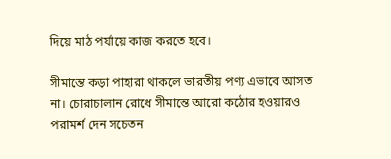দিয়ে মাঠ পর্যায়ে কাজ করতে হবে।

সীমান্তে কড়া পাহারা থাকলে ভারতীয় পণ্য এভাবে আসত না। চোরাচালান রোধে সীমান্তে আরো কঠোর হওয়ারও পরামর্শ দেন সচেতন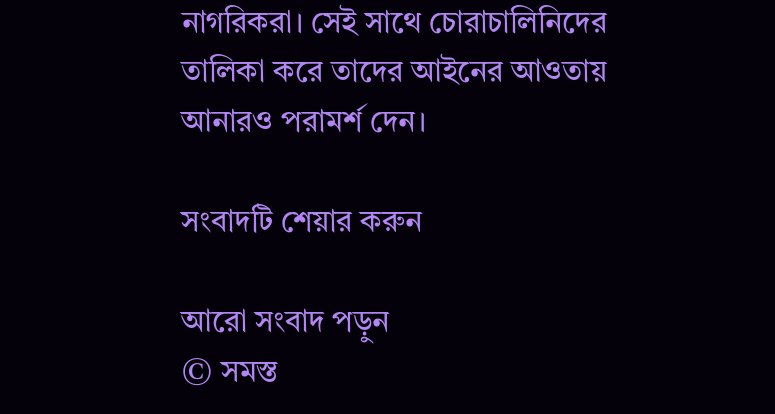নাগরিকরা। সেই সাথে চোরাচালিনিদের তালিকা করে তাদের আইনের আওতায় আনারও পরামর্শ দেন।

সংবাদটি শেয়ার করুন

আরো সংবাদ পড়ুন
© সমস্ত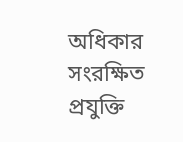অধিকার সংরক্ষিত
প্রযুক্তি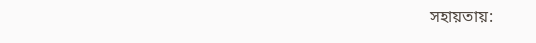সহায়তায়: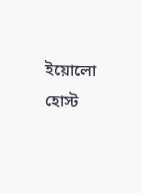ইয়োলো হোস্ট